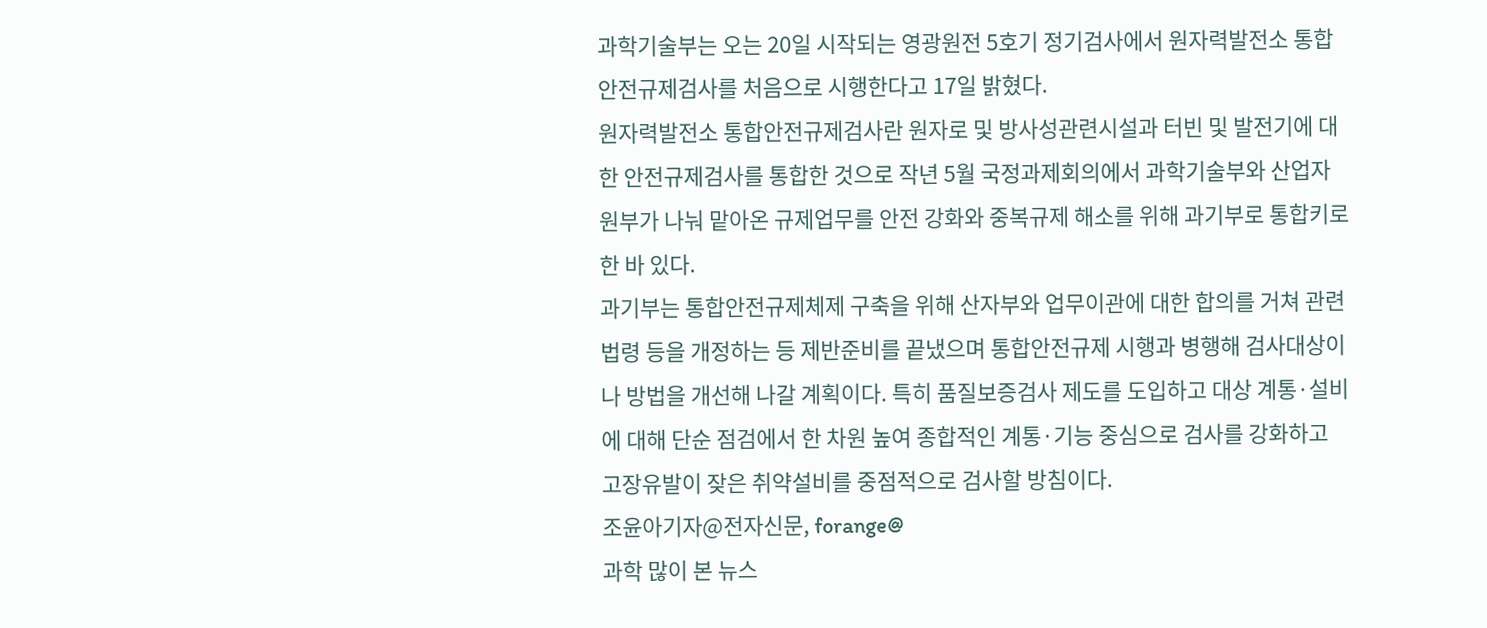과학기술부는 오는 20일 시작되는 영광원전 5호기 정기검사에서 원자력발전소 통합안전규제검사를 처음으로 시행한다고 17일 밝혔다.
원자력발전소 통합안전규제검사란 원자로 및 방사성관련시설과 터빈 및 발전기에 대한 안전규제검사를 통합한 것으로 작년 5월 국정과제회의에서 과학기술부와 산업자원부가 나눠 맡아온 규제업무를 안전 강화와 중복규제 해소를 위해 과기부로 통합키로 한 바 있다.
과기부는 통합안전규제체제 구축을 위해 산자부와 업무이관에 대한 합의를 거쳐 관련법령 등을 개정하는 등 제반준비를 끝냈으며 통합안전규제 시행과 병행해 검사대상이나 방법을 개선해 나갈 계획이다. 특히 품질보증검사 제도를 도입하고 대상 계통·설비에 대해 단순 점검에서 한 차원 높여 종합적인 계통·기능 중심으로 검사를 강화하고 고장유발이 잦은 취약설비를 중점적으로 검사할 방침이다.
조윤아기자@전자신문, forange@
과학 많이 본 뉴스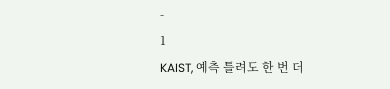-
1
KAIST, 예측 틀려도 한 번 더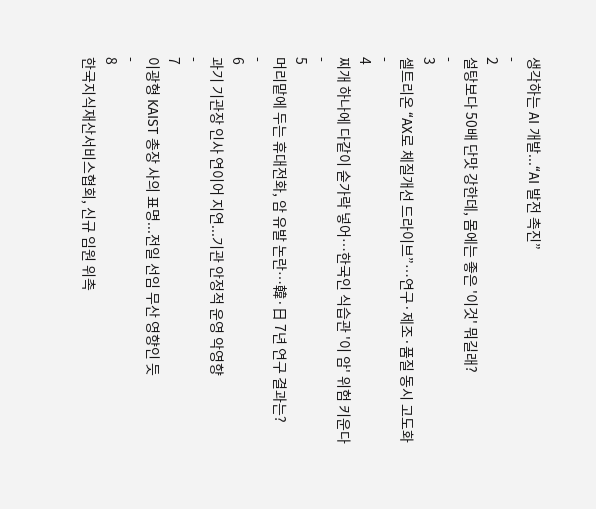생각하는 AI 개발...“AI 발전 촉진”
-
2
설탕보다 50배 단맛 강한데, 몸에는 좋은 '이것' 뭐길래?
-
3
셀트리온 “AX로 체질개선 드라이브”…연구·제조·품질 동시 고도화
-
4
찌개 하나에 다같이 숟가락 넣어…한국인 식습관 '이 암' 위험 키운다
-
5
머리맡에 두는 휴대전화, 암 유발 논란…韓·日 7년 연구 결과는?
-
6
과기 기관장 인사 연이어 지연...기관 안정적 운영 악영향
-
7
이광형 KAIST 총장 사의 표명...전일 선임 무산 영향인 듯
-
8
한국지식재산서비스협회, 신규 임원 위촉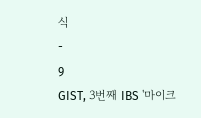식
-
9
GIST, 3번째 IBS '마이크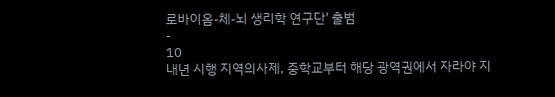로바이옴-체-뇌 생리학 연구단' 출범
-
10
내년 시행 지역의사제, 중학교부터 해당 광역권에서 자라야 지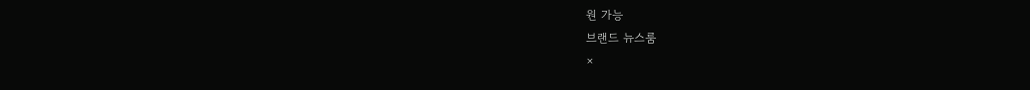원 가능
브랜드 뉴스룸
×